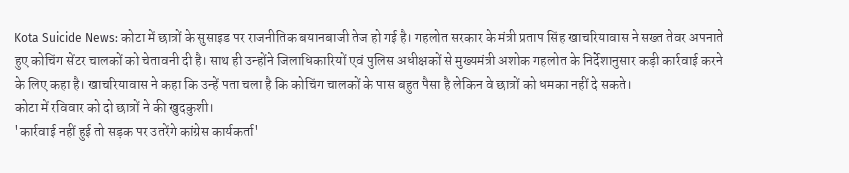Kota Suicide News: कोटा में छात्रों के सुसाइड पर राजनीतिक बयानबाजी तेज हो गई है। गहलोत सरकार के मंत्री प्रताप सिंह खाचरियावास ने सख्त तेवर अपनाते हुए कोचिंग सेंटर चालकों को चेतावनी दी है। साथ ही उन्होंने जिलाधिकारियों एवं पुलिस अधीक्षकों से मुख्यमंत्री अशोक गहलोत के निर्देशानुसार कड़ी कार्रवाई करने के लिए कहा है। खाचरियावास ने कहा कि उन्हें पता चला है कि कोचिंग चालकों के पास बहुत पैसा है लेकिन वे छात्रों को धमका नहीं दे सकते।
कोटा में रविवार को दो छात्रों ने की खुदकुशी।
'कार्रवाई नहीं हुई तो सड़क पर उतरेंगे कांग्रेस कार्यकर्ता'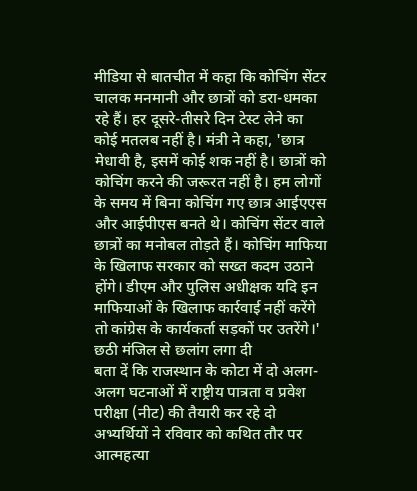मीडिया से बातचीत में कहा कि कोचिंग सेंटर चालक मनमानी और छात्रों को डरा-धमका रहे हैं। हर दूसरे-तीसरे दिन टेस्ट लेने का कोई मतलब नहीं है। मंत्री ने कहा, 'छात्र मेधावी है, इसमें कोई शक नहीं है। छात्रों को कोचिंग करने की जरूरत नहीं है। हम लोगों के समय में बिना कोचिंग गए छात्र आईएएस और आईपीएस बनते थे। कोचिंग सेंटर वाले छात्रों का मनोबल तोड़ते हैं। कोचिंग माफिया के खिलाफ सरकार को सख्त कदम उठाने होंगे। डीएम और पुलिस अधीक्षक यदि इन माफियाओं के खिलाफ कार्रवाई नहीं करेंगे तो कांग्रेस के कार्यकर्ता सड़कों पर उतरेंगे।'
छठी मंजिल से छलांग लगा दी
बता दें कि राजस्थान के कोटा में दो अलग-अलग घटनाओं में राष्ट्रीय पात्रता व प्रवेश परीक्षा (नीट) की तैयारी कर रहे दो अभ्यर्थियों ने रविवार को कथित तौर पर आत्महत्या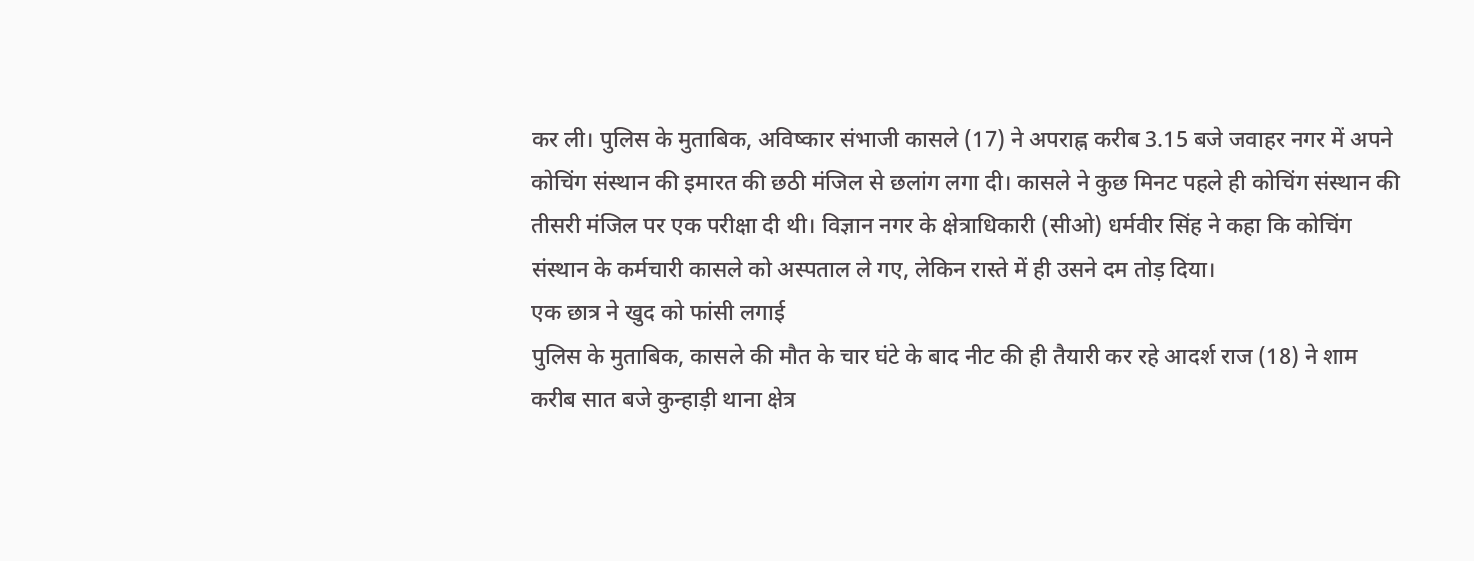कर ली। पुलिस के मुताबिक, अविष्कार संभाजी कासले (17) ने अपराह्न करीब 3.15 बजे जवाहर नगर में अपने कोचिंग संस्थान की इमारत की छठी मंजिल से छलांग लगा दी। कासले ने कुछ मिनट पहले ही कोचिंग संस्थान की तीसरी मंजिल पर एक परीक्षा दी थी। विज्ञान नगर के क्षेत्राधिकारी (सीओ) धर्मवीर सिंह ने कहा कि कोचिंग संस्थान के कर्मचारी कासले को अस्पताल ले गए, लेकिन रास्ते में ही उसने दम तोड़ दिया।
एक छात्र ने खुद को फांसी लगाई
पुलिस के मुताबिक, कासले की मौत के चार घंटे के बाद नीट की ही तैयारी कर रहे आदर्श राज (18) ने शाम करीब सात बजे कुन्हाड़ी थाना क्षेत्र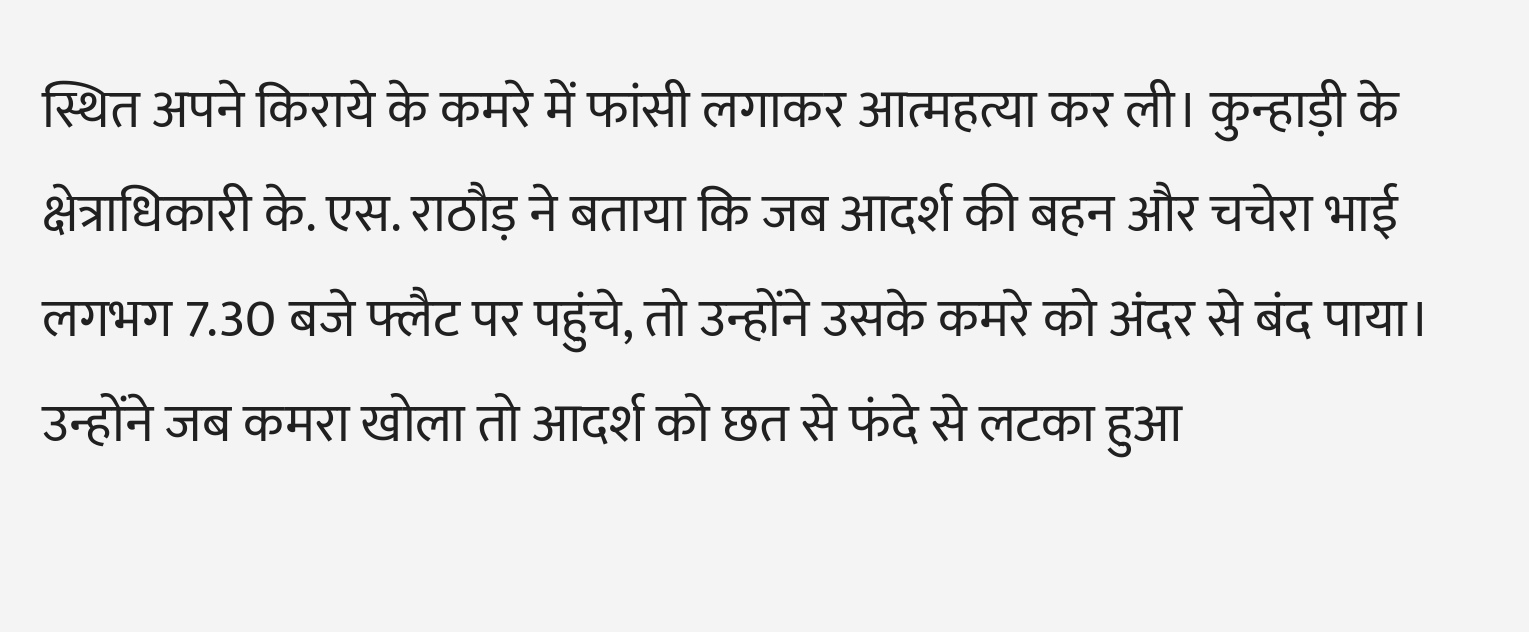स्थित अपने किराये के कमरे में फांसी लगाकर आत्महत्या कर ली। कुन्हाड़ी के क्षेत्राधिकारी के. एस. राठौड़ ने बताया कि जब आदर्श की बहन और चचेरा भाई लगभग 7.30 बजे फ्लैट पर पहुंचे, तो उन्होंने उसके कमरे को अंदर से बंद पाया। उन्होंने जब कमरा खोला तो आदर्श को छत से फंदे से लटका हुआ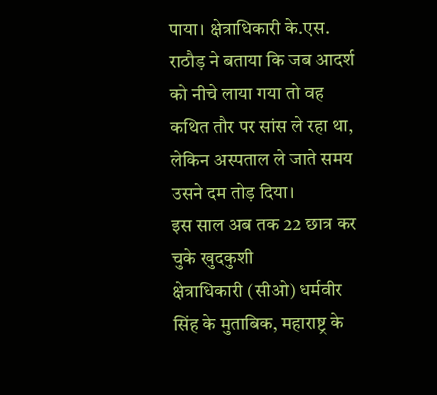पाया। क्षेत्राधिकारी के.एस. राठौड़ ने बताया कि जब आदर्श को नीचे लाया गया तो वह कथित तौर पर सांस ले रहा था, लेकिन अस्पताल ले जाते समय उसने दम तोड़ दिया।
इस साल अब तक 22 छात्र कर चुके खुदकुशी
क्षेत्राधिकारी (सीओ) धर्मवीर सिंह के मुताबिक, महाराष्ट्र के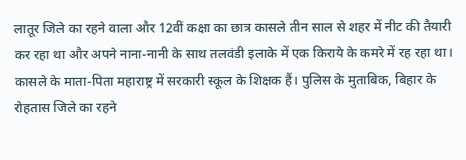लातूर जिले का रहने वाला और 12वीं कक्षा का छात्र कासले तीन साल से शहर में नीट की तैयारी कर रहा था और अपने नाना-नानी के साथ तलवंडी इलाके में एक किराये के कमरे में रह रहा था। कासले के माता-पिता महाराष्ट्र में सरकारी स्कूल के शिक्षक हैं। पुलिस के मुताबिक, बिहार के रोहतास जिले का रहने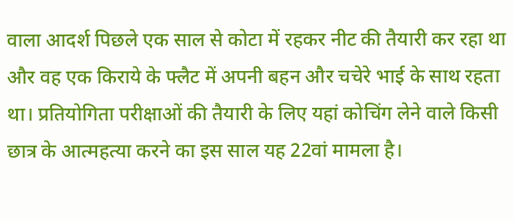वाला आदर्श पिछले एक साल से कोटा में रहकर नीट की तैयारी कर रहा था और वह एक किराये के फ्लैट में अपनी बहन और चचेरे भाई के साथ रहता था। प्रतियोगिता परीक्षाओं की तैयारी के लिए यहां कोचिंग लेने वाले किसी छात्र के आत्महत्या करने का इस साल यह 22वां मामला है।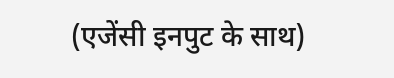(एजेंसी इनपुट के साथ)